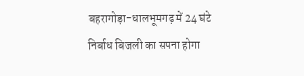बहरागोड़ा-धालभूमगढ़ में 24 घंटे निर्बाध बिजली का सपना होगा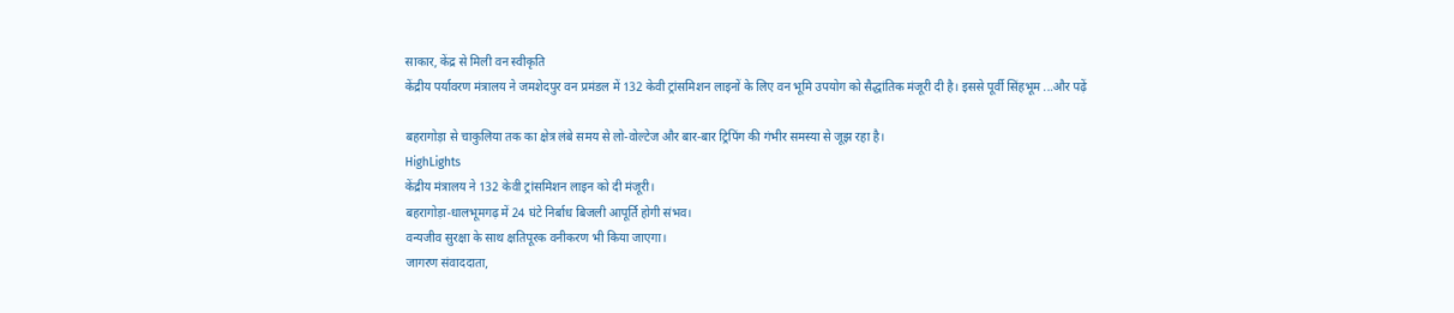साकार, केंद्र से मिली वन स्वीकृति
केंद्रीय पर्यावरण मंत्रालय ने जमशेदपुर वन प्रमंडल में 132 केवी ट्रांसमिशन लाइनों के लिए वन भूमि उपयोग को सैद्धांतिक मंजूरी दी है। इससे पूर्वी सिंहभूम ...और पढ़ें

बहरागोड़ा से चाकुलिया तक का क्षेत्र लंबे समय से लो-वोल्टेज और बार-बार ट्रिपिंग की गंभीर समस्या से जूझ रहा है।
HighLights
केंद्रीय मंत्रालय ने 132 केवी ट्रांसमिशन लाइन को दी मंजूरी।
बहरागोड़ा-धालभूमगढ़ में 24 घंटे निर्बाध बिजली आपूर्ति होगी संभव।
वन्यजीव सुरक्षा के साथ क्षतिपूरक वनीकरण भी किया जाएगा।
जागरण संवाददाता,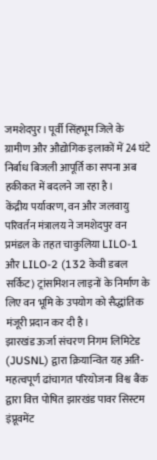जमशेदपुर। पूर्वी सिंहभूम जिले के ग्रामीण और औद्योगिक इलाकों में 24 घंटे निर्बाध बिजली आपूर्ति का सपना अब हकीकत में बदलने जा रहा है।
केंद्रीय पर्यावरण, वन और जलवायु परिवर्तन मंत्रालय ने जमशेदपुर वन प्रमंडल के तहत चाकुलिया LILO-1 और LILO-2 (132 केवी डबल सर्किट) ट्रांसमिशन लाइनों के निर्माण के लिए वन भूमि के उपयोग को सैद्धांतिक मंजूरी प्रदान कर दी है।
झारखंड ऊर्जा संचरण निगम लिमिटेड (JUSNL) द्वारा क्रियान्वित यह अति-महत्वपूर्ण ढांचागत परियोजना विश्व बैंक द्वारा वित्त पोषित झारखंड पावर सिस्टम इंप्रूवमेंट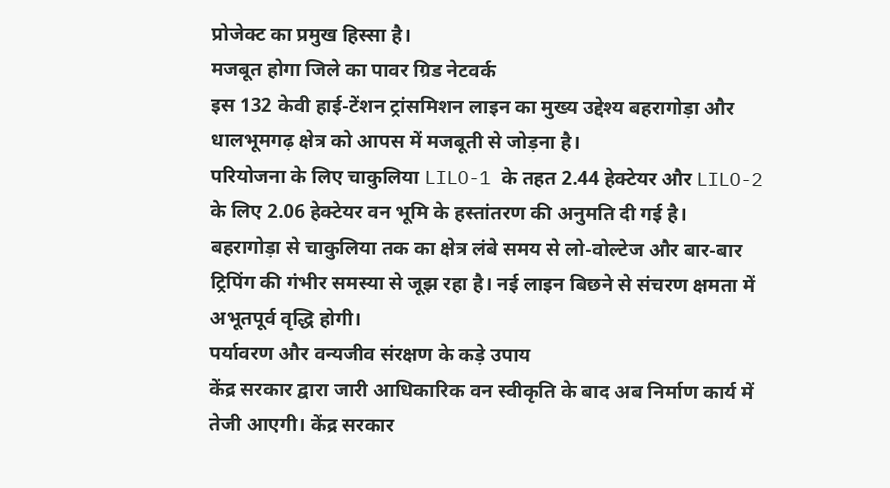प्रोजेक्ट का प्रमुख हिस्सा है।
मजबूत होगा जिले का पावर ग्रिड नेटवर्क
इस 132 केवी हाई-टेंशन ट्रांसमिशन लाइन का मुख्य उद्देश्य बहरागोड़ा और धालभूमगढ़ क्षेत्र को आपस में मजबूती से जोड़ना है।
परियोजना के लिए चाकुलिया LILO-1 के तहत 2.44 हेक्टेयर और LILO-2 के लिए 2.06 हेक्टेयर वन भूमि के हस्तांतरण की अनुमति दी गई है।
बहरागोड़ा से चाकुलिया तक का क्षेत्र लंबे समय से लो-वोल्टेज और बार-बार ट्रिपिंग की गंभीर समस्या से जूझ रहा है। नई लाइन बिछने से संचरण क्षमता में अभूतपूर्व वृद्धि होगी।
पर्यावरण और वन्यजीव संरक्षण के कड़े उपाय
केंद्र सरकार द्वारा जारी आधिकारिक वन स्वीकृति के बाद अब निर्माण कार्य में तेजी आएगी। केंद्र सरकार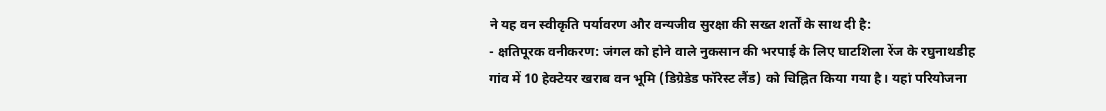ने यह वन स्वीकृति पर्यावरण और वन्यजीव सुरक्षा की सख्त शर्तों के साथ दी है:
- क्षतिपूरक वनीकरण: जंगल को होने वाले नुकसान की भरपाई के लिए घाटशिला रेंज के रघुनाथडीह गांव में 10 हेक्टेयर खराब वन भूमि (डिग्रेडेड फॉरेस्ट लैंड) को चिह्नित किया गया है। यहां परियोजना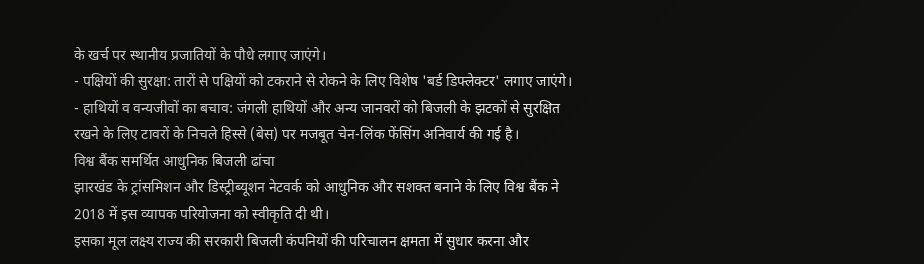के खर्च पर स्थानीय प्रजातियों के पौधे लगाए जाएंगे।
- पक्षियों की सुरक्षा: तारों से पक्षियों को टकराने से रोकने के लिए विशेष 'बर्ड डिफ्लेक्टर' लगाए जाएंगे।
- हाथियों व वन्यजीवों का बचाव: जंगली हाथियों और अन्य जानवरों को बिजली के झटकों से सुरक्षित रखने के लिए टावरों के निचले हिस्से (बेस) पर मजबूत चेन-लिंक फेंसिंग अनिवार्य की गई है।
विश्व बैंक समर्थित आधुनिक बिजली ढांचा
झारखंड के ट्रांसमिशन और डिस्ट्रीब्यूशन नेटवर्क को आधुनिक और सशक्त बनाने के लिए विश्व बैंक ने 2018 में इस व्यापक परियोजना को स्वीकृति दी थी।
इसका मूल लक्ष्य राज्य की सरकारी बिजली कंपनियों की परिचालन क्षमता में सुधार करना और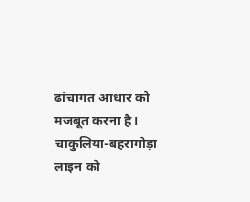ढांचागत आधार को मजबूत करना है।
चाकुलिया-बहरागोड़ा लाइन को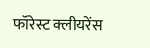फॉरेस्ट क्लीयरेंस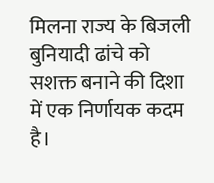मिलना राज्य के बिजली बुनियादी ढांचे को सशक्त बनाने की दिशा में एक निर्णायक कदम है।